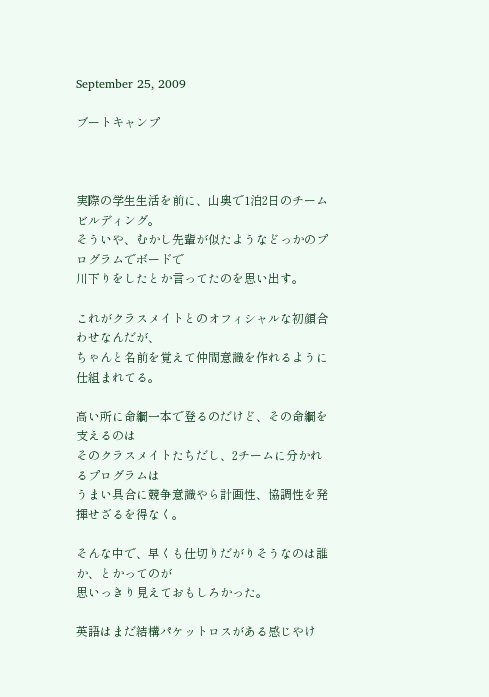September 25, 2009

ブートキャンプ



実際の学生生活を前に、山奥で1泊2日のチームビルディング。
そういや、むかし先輩が似たようなどっかのプログラムでボードで
川下りをしたとか言ってたのを思い出す。

これがクラスメイトとのオフィシャルな初顔合わせなんだが、
ちゃんと名前を覚えて仲間意識を作れるように仕組まれてる。

高い所に命綱一本で登るのだけど、その命綱を支えるのは
そのクラスメイトたちだし、2チームに分かれるプログラムは
うまい具合に競争意識やら計画性、協調性を発揮せざるを得なく。

そんな中で、早くも仕切りだがりそうなのは誰か、とかってのが
思いっきり見えておもしろかった。

英語はまだ結構パケットロスがある感じやけ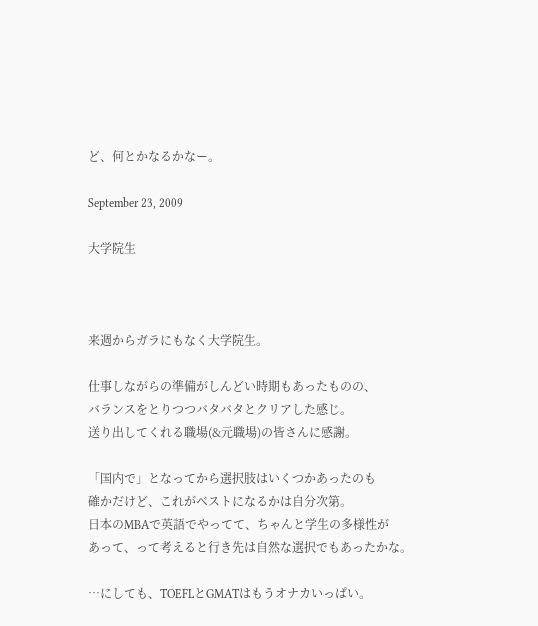ど、何とかなるかなー。

September 23, 2009

大学院生



来週からガラにもなく大学院生。

仕事しながらの準備がしんどい時期もあったものの、
バランスをとりつつバタバタとクリアした感じ。
送り出してくれる職場(&元職場)の皆さんに感謝。

「国内で」となってから選択肢はいくつかあったのも
確かだけど、これがベストになるかは自分次第。
日本のMBAで英語でやってて、ちゃんと学生の多様性が
あって、って考えると行き先は自然な選択でもあったかな。

…にしても、TOEFLとGMATはもうオナカいっぱい。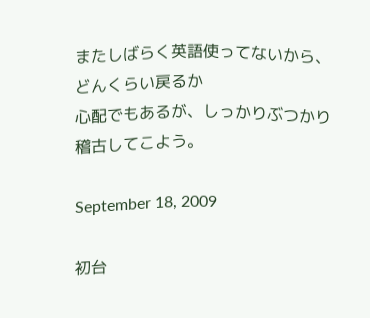またしばらく英語使ってないから、どんくらい戻るか
心配でもあるが、しっかりぶつかり稽古してこよう。

September 18, 2009

初台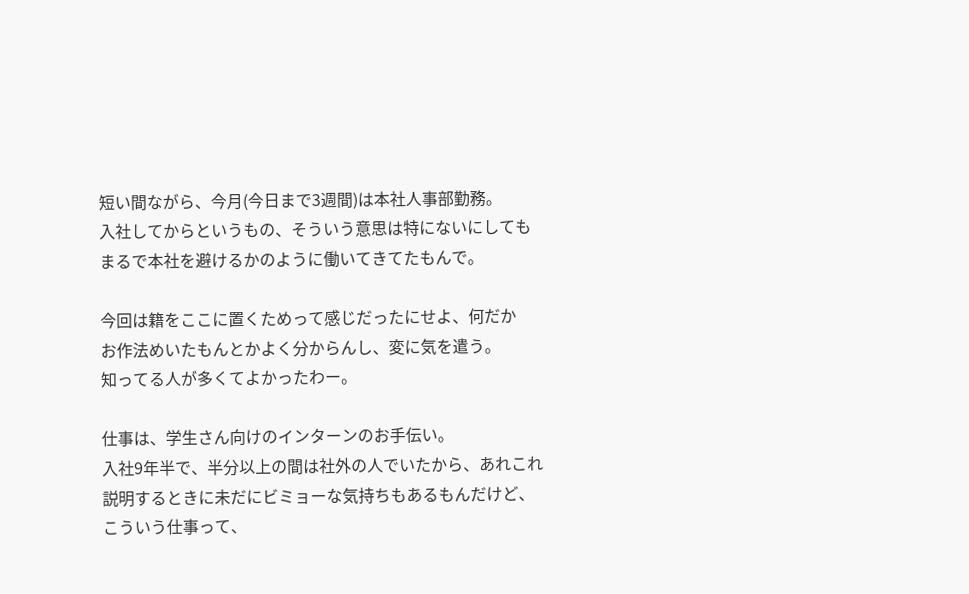短い間ながら、今月(今日まで3週間)は本社人事部勤務。
入社してからというもの、そういう意思は特にないにしても
まるで本社を避けるかのように働いてきてたもんで。

今回は籍をここに置くためって感じだったにせよ、何だか
お作法めいたもんとかよく分からんし、変に気を遣う。
知ってる人が多くてよかったわー。

仕事は、学生さん向けのインターンのお手伝い。
入社9年半で、半分以上の間は社外の人でいたから、あれこれ
説明するときに未だにビミョーな気持ちもあるもんだけど、
こういう仕事って、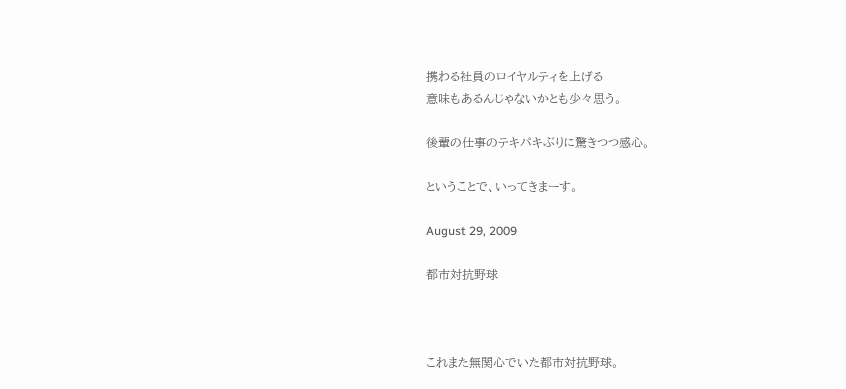携わる社員のロイヤルティを上げる
意味もあるんじゃないかとも少々思う。

後輩の仕事のテキパキぶりに驚きつつ感心。

ということで、いってきまーす。

August 29, 2009

都市対抗野球



これまた無関心でいた都市対抗野球。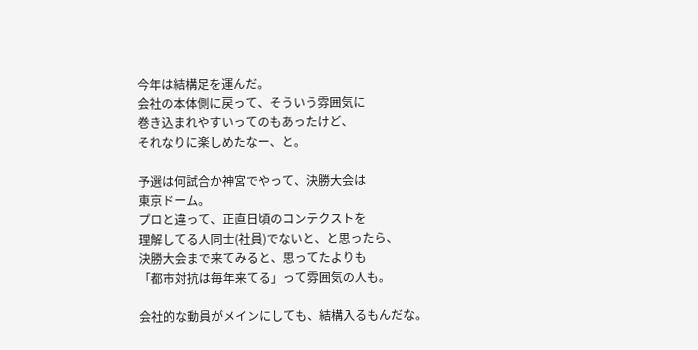今年は結構足を運んだ。
会社の本体側に戻って、そういう雰囲気に
巻き込まれやすいってのもあったけど、
それなりに楽しめたなー、と。

予選は何試合か神宮でやって、決勝大会は
東京ドーム。
プロと違って、正直日頃のコンテクストを
理解してる人同士(社員)でないと、と思ったら、
決勝大会まで来てみると、思ってたよりも
「都市対抗は毎年来てる」って雰囲気の人も。

会社的な動員がメインにしても、結構入るもんだな。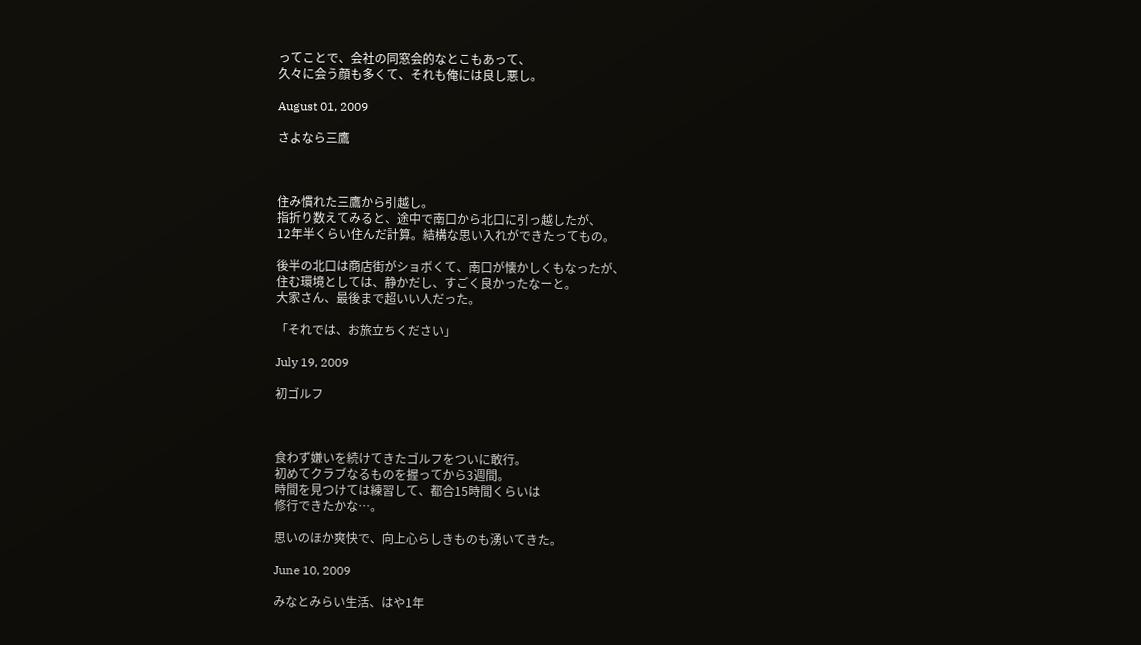ってことで、会社の同窓会的なとこもあって、
久々に会う顔も多くて、それも俺には良し悪し。

August 01, 2009

さよなら三鷹



住み慣れた三鷹から引越し。
指折り数えてみると、途中で南口から北口に引っ越したが、
12年半くらい住んだ計算。結構な思い入れができたってもの。

後半の北口は商店街がショボくて、南口が懐かしくもなったが、
住む環境としては、静かだし、すごく良かったなーと。
大家さん、最後まで超いい人だった。

「それでは、お旅立ちください」

July 19, 2009

初ゴルフ



食わず嫌いを続けてきたゴルフをついに敢行。
初めてクラブなるものを握ってから3週間。
時間を見つけては練習して、都合15時間くらいは
修行できたかな…。

思いのほか爽快で、向上心らしきものも湧いてきた。

June 10, 2009

みなとみらい生活、はや1年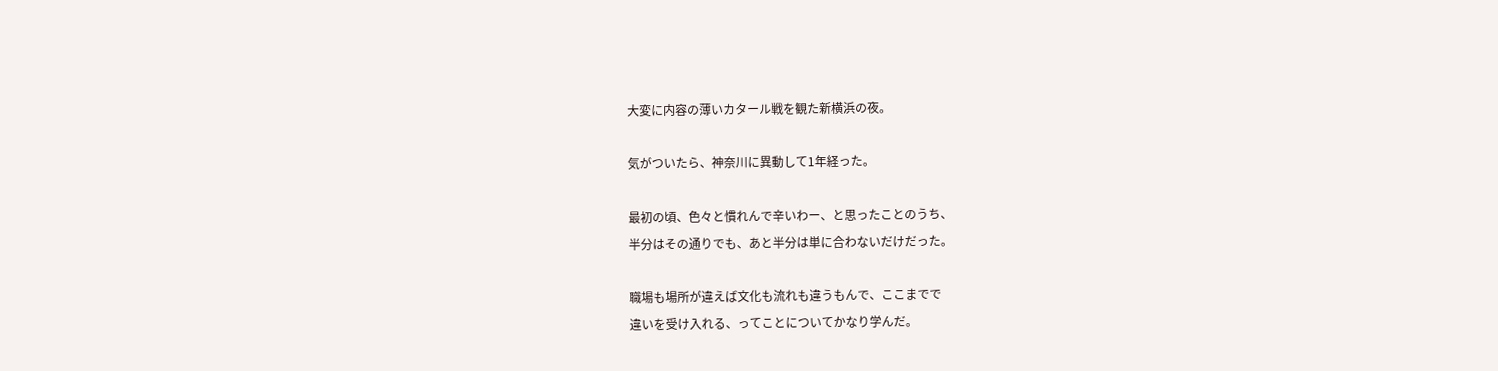大変に内容の薄いカタール戦を観た新横浜の夜。

気がついたら、神奈川に異動して1年経った。

最初の頃、色々と慣れんで辛いわー、と思ったことのうち、
半分はその通りでも、あと半分は単に合わないだけだった。

職場も場所が違えば文化も流れも違うもんで、ここまでで
違いを受け入れる、ってことについてかなり学んだ。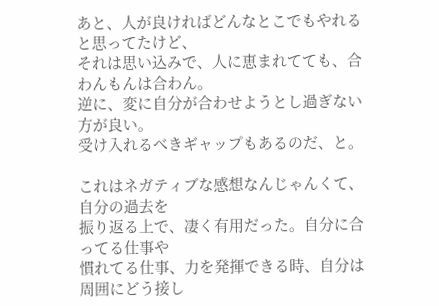あと、人が良ければどんなとこでもやれると思ってたけど、
それは思い込みで、人に恵まれてても、合わんもんは合わん。
逆に、変に自分が合わせようとし過ぎない方が良い。
受け入れるべきギャップもあるのだ、と。

これはネガティブな感想なんじゃんくて、自分の過去を
振り返る上で、凄く有用だった。自分に合ってる仕事や
慣れてる仕事、力を発揮できる時、自分は周囲にどう接し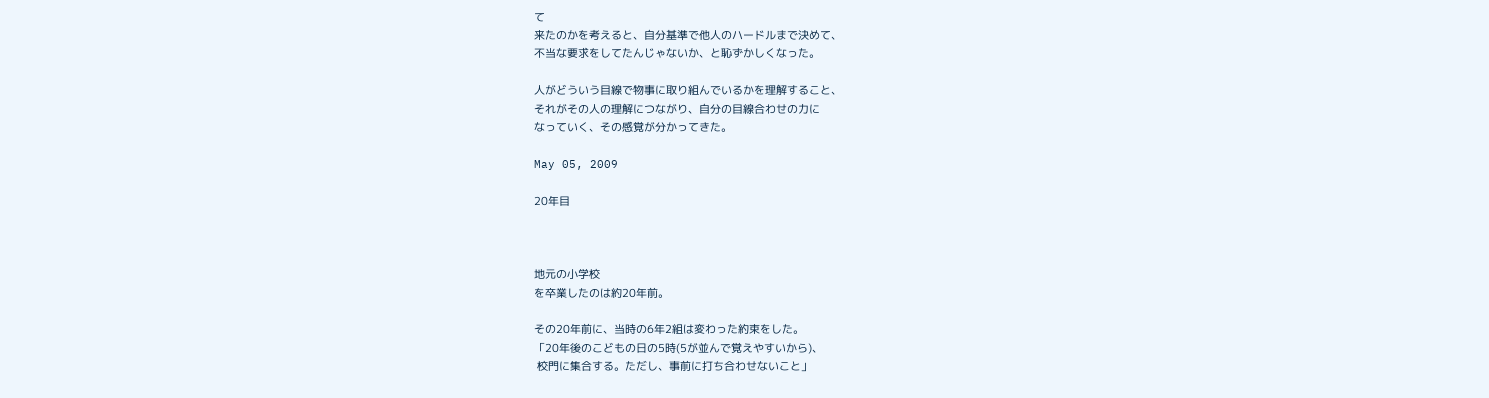て
来たのかを考えると、自分基準で他人のハードルまで決めて、
不当な要求をしてたんじゃないか、と恥ずかしくなった。

人がどういう目線で物事に取り組んでいるかを理解すること、
それがその人の理解につながり、自分の目線合わせの力に
なっていく、その感覚が分かってきた。

May 05, 2009

20年目



地元の小学校
を卒業したのは約20年前。

その20年前に、当時の6年2組は変わった約束をした。
「20年後のこどもの日の5時(5が並んで覚えやすいから)、
 校門に集合する。ただし、事前に打ち合わせないこと」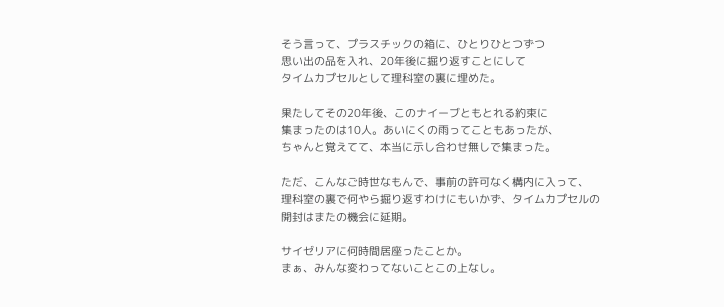そう言って、プラスチックの箱に、ひとりひとつずつ
思い出の品を入れ、20年後に掘り返すことにして
タイムカプセルとして理科室の裏に埋めた。

果たしてその20年後、このナイーブともとれる約束に
集まったのは10人。あいにくの雨ってこともあったが、
ちゃんと覚えてて、本当に示し合わせ無しで集まった。

ただ、こんなご時世なもんで、事前の許可なく構内に入って、
理科室の裏で何やら掘り返すわけにもいかず、タイムカプセルの
開封はまたの機会に延期。

サイゼリアに何時間居座ったことか。
まぁ、みんな変わってないことこの上なし。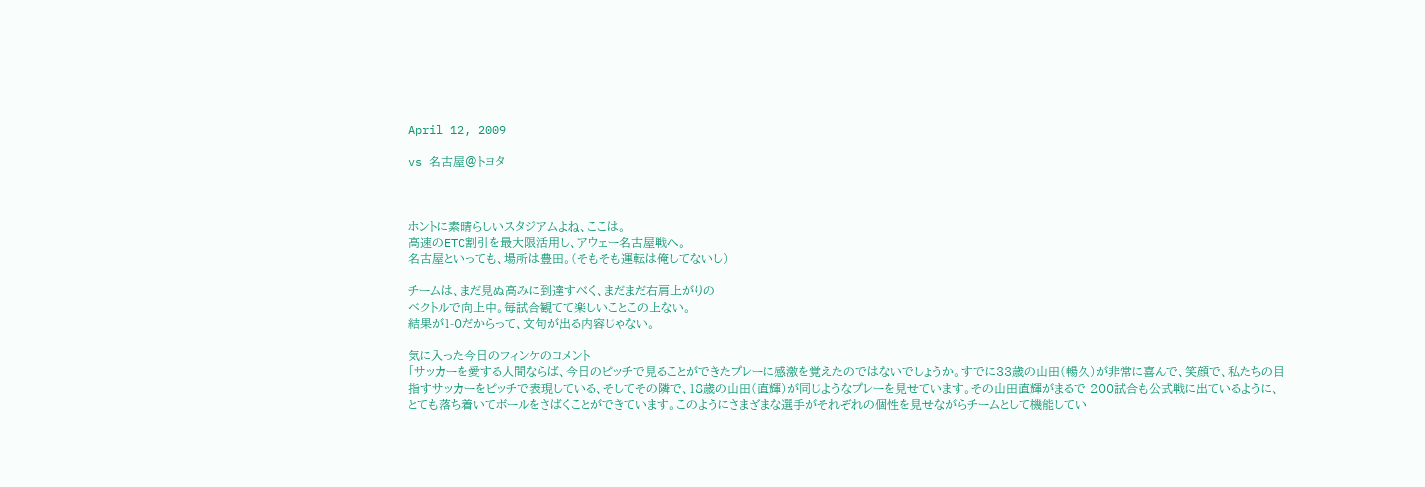April 12, 2009

vs 名古屋@トヨタ



ホントに素晴らしいスタジアムよね、ここは。
高速のETC割引を最大限活用し、アウェー名古屋戦へ。
名古屋といっても、場所は豊田。(そもそも運転は俺してないし)

チームは、まだ見ぬ高みに到達すべく、まだまだ右肩上がりの
ベクトルで向上中。毎試合観てて楽しいことこの上ない。
結果が1-0だからって、文句が出る内容じゃない。

気に入った今日のフィンケのコメント
「サッカーを愛する人間ならば、今日のピッチで見ることができたプレーに感激を覚えたのではないでしょうか。すでに33歳の山田(暢久)が非常に喜んで、笑顔で、私たちの目指すサッカーをピッチで表現している、そしてその隣で、18歳の山田(直輝)が同じようなプレーを見せています。その山田直輝がまるで 200試合も公式戦に出ているように、とても落ち着いてボールをさばくことができています。このようにさまざまな選手がそれぞれの個性を見せながらチームとして機能してい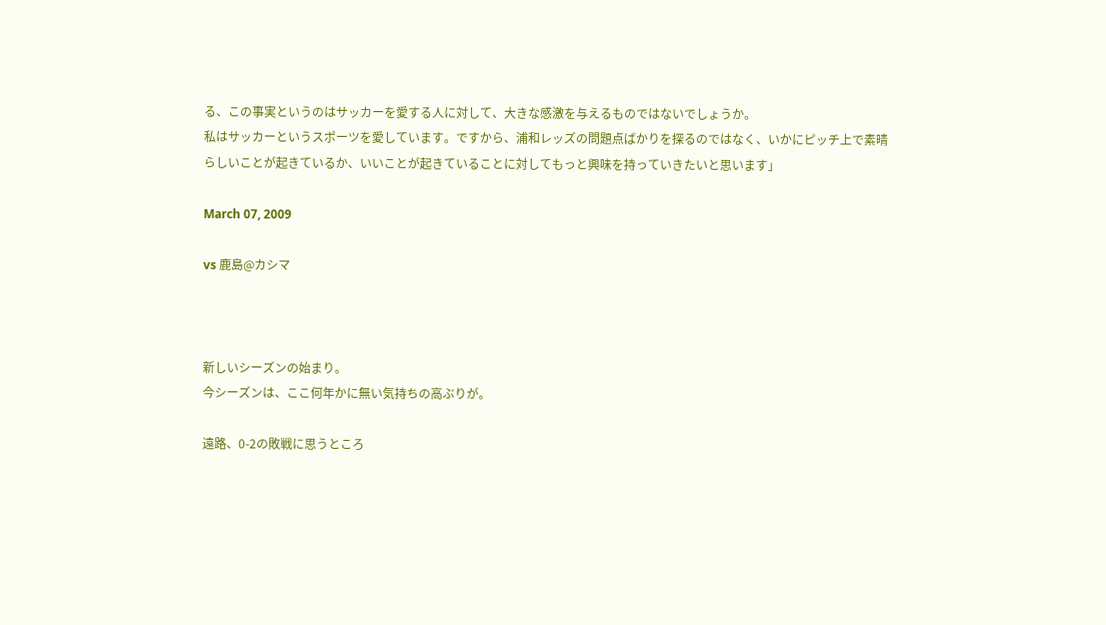る、この事実というのはサッカーを愛する人に対して、大きな感激を与えるものではないでしょうか。
私はサッカーというスポーツを愛しています。ですから、浦和レッズの問題点ばかりを探るのではなく、いかにピッチ上で素晴らしいことが起きているか、いいことが起きていることに対してもっと興味を持っていきたいと思います」

March 07, 2009

vs 鹿島@カシマ



新しいシーズンの始まり。
今シーズンは、ここ何年かに無い気持ちの高ぶりが。

遠路、0-2の敗戦に思うところ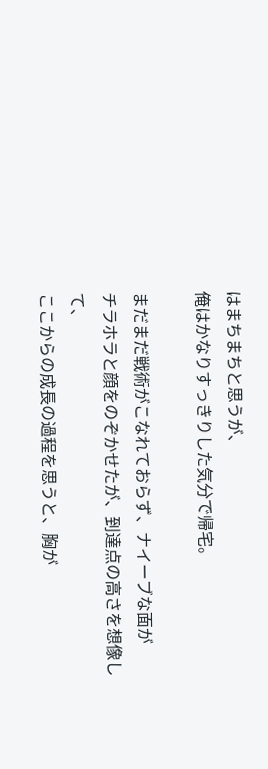はまちまちと思うが、
俺はかなりすっきりした気分で帰宅。

まだまだ戦術がこなれておらず、ナイーブな面が
チラホラと顔をのぞかせたが、到達点の高さを想像して、
ここからの成長の過程を思うと、胸が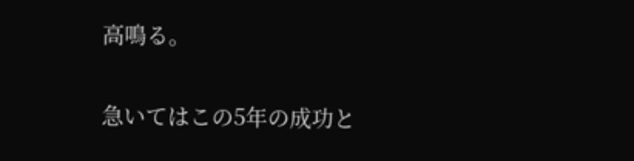高鳴る。

急いてはこの5年の成功と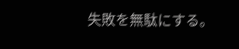失敗を無駄にする。